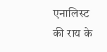एनालिस्ट की राय के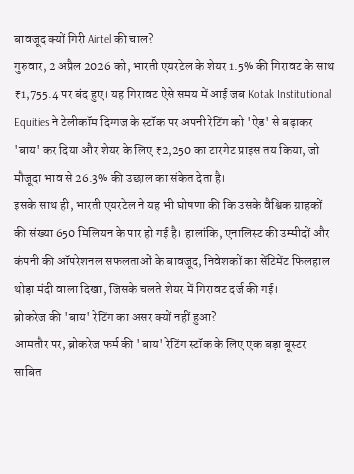बावजूद क्यों गिरी Airtel की चाल?
गुरुवार, 2 अप्रैल 2026 को, भारती एयरटेल के शेयर 1.5% की गिरावट के साथ ₹1,755.4 पर बंद हुए। यह गिरावट ऐसे समय में आई जब Kotak Institutional Equities ने टेलीकॉम दिग्गज के स्टॉक पर अपनी रेटिंग को 'ऐड' से बढ़ाकर 'बाय' कर दिया और शेयर के लिए ₹2,250 का टारगेट प्राइस तय किया, जो मौजूदा भाव से 26.3% की उछाल का संकेत देता है।
इसके साथ ही, भारती एयरटेल ने यह भी घोषणा की कि उसके वैश्विक ग्राहकों की संख्या 650 मिलियन के पार हो गई है। हालांकि, एनालिस्ट की उम्मीदों और कंपनी की ऑपरेशनल सफलताओं के बावजूद, निवेशकों का सेंटिमेंट फिलहाल थोड़ा मंदी वाला दिखा, जिसके चलते शेयर में गिरावट दर्ज की गई।
ब्रोकरेज की 'बाय' रेटिंग का असर क्यों नहीं हुआ?
आमतौर पर, ब्रोकरेज फर्म की 'बाय' रेटिंग स्टॉक के लिए एक बड़ा बूस्टर साबित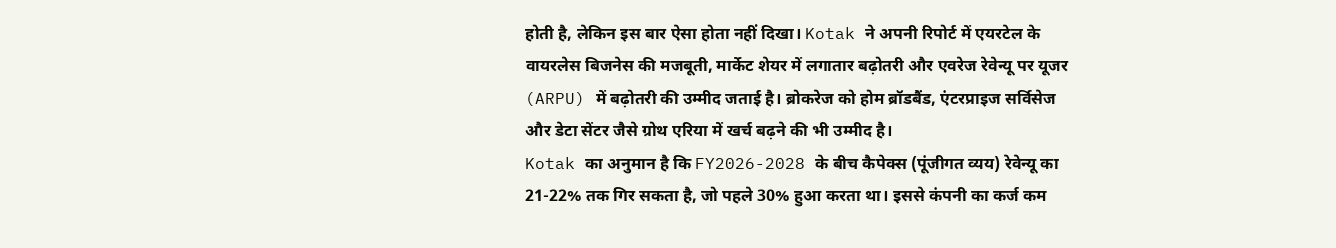होती है, लेकिन इस बार ऐसा होता नहीं दिखा। Kotak ने अपनी रिपोर्ट में एयरटेल के वायरलेस बिजनेस की मजबूती, मार्केट शेयर में लगातार बढ़ोतरी और एवरेज रेवेन्यू पर यूजर (ARPU) में बढ़ोतरी की उम्मीद जताई है। ब्रोकरेज को होम ब्रॉडबैंड, एंटरप्राइज सर्विसेज और डेटा सेंटर जैसे ग्रोथ एरिया में खर्च बढ़ने की भी उम्मीद है।
Kotak का अनुमान है कि FY2026-2028 के बीच कैपेक्स (पूंजीगत व्यय) रेवेन्यू का 21-22% तक गिर सकता है, जो पहले 30% हुआ करता था। इससे कंपनी का कर्ज कम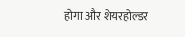होगा और शेयरहोल्डर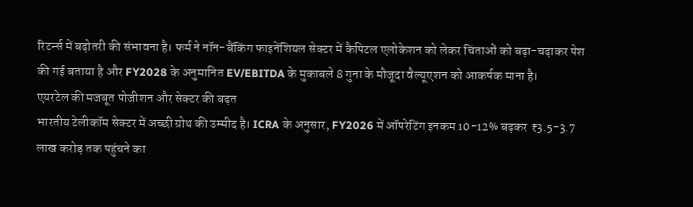रिटर्न्स में बढ़ोतरी की संभावना है। फर्म ने नॉन-बैंकिंग फाइनेंशियल सेक्टर में कैपिटल एलोकेशन को लेकर चिंताओं को बढ़ा-चढ़ाकर पेश की गई बताया है और FY2028 के अनुमानित EV/EBITDA के मुकाबले 8 गुना के मौजूदा वैल्यूएशन को आकर्षक माना है।
एयरटेल की मजबूत पोजीशन और सेक्टर की बढ़त
भारतीय टेलीकॉम सेक्टर में अच्छी ग्रोथ की उम्मीद है। ICRA के अनुसार, FY2026 में ऑपरेटिंग इनकम 10-12% बढ़कर ₹3.5-3.7 लाख करोड़ तक पहुंचने का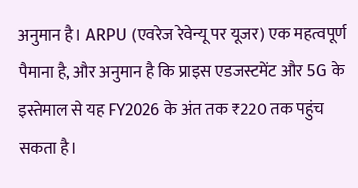अनुमान है। ARPU (एवरेज रेवेन्यू पर यूजर) एक महत्वपूर्ण पैमाना है, और अनुमान है कि प्राइस एडजस्टमेंट और 5G के इस्तेमाल से यह FY2026 के अंत तक ₹220 तक पहुंच सकता है।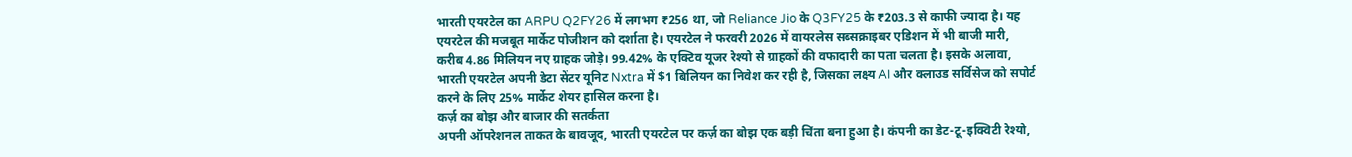भारती एयरटेल का ARPU Q2FY26 में लगभग ₹256 था, जो Reliance Jio के Q3FY25 के ₹203.3 से काफी ज्यादा है। यह एयरटेल की मजबूत मार्केट पोजीशन को दर्शाता है। एयरटेल ने फरवरी 2026 में वायरलेस सब्सक्राइबर एडिशन में भी बाजी मारी, करीब 4.86 मिलियन नए ग्राहक जोड़े। 99.42% के एक्टिव यूजर रेश्यो से ग्राहकों की वफादारी का पता चलता है। इसके अलावा, भारती एयरटेल अपनी डेटा सेंटर यूनिट Nxtra में $1 बिलियन का निवेश कर रही है, जिसका लक्ष्य AI और क्लाउड सर्विसेज को सपोर्ट करने के लिए 25% मार्केट शेयर हासिल करना है।
कर्ज़ का बोझ और बाजार की सतर्कता
अपनी ऑपरेशनल ताकत के बावजूद, भारती एयरटेल पर कर्ज़ का बोझ एक बड़ी चिंता बना हुआ है। कंपनी का डेट-टू-इक्विटी रेश्यो,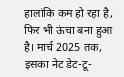हालांकि कम हो रहा है, फिर भी ऊंचा बना हुआ है। मार्च 2025 तक, इसका नेट डेट-टू-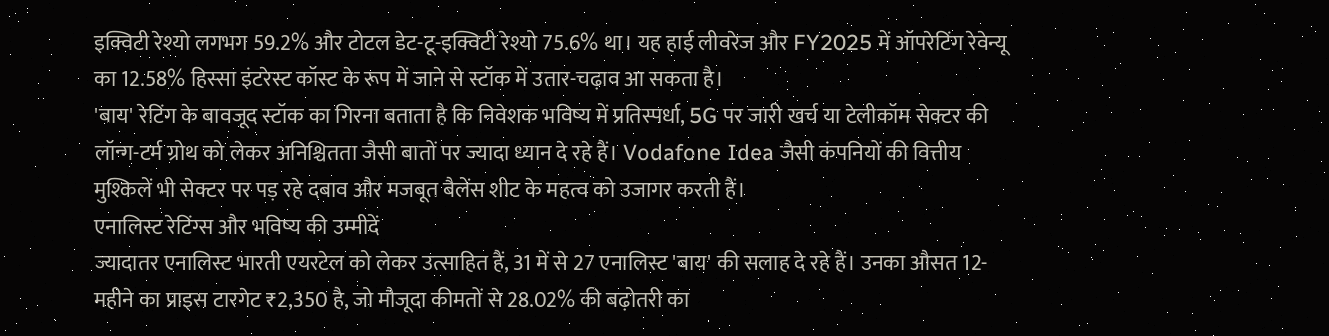इक्विटी रेश्यो लगभग 59.2% और टोटल डेट-टू-इक्विटी रेश्यो 75.6% था। यह हाई लीवरेज और FY2025 में ऑपरेटिंग रेवेन्यू का 12.58% हिस्सा इंटरेस्ट कॉस्ट के रूप में जाने से स्टॉक में उतार-चढ़ाव आ सकता है।
'बाय' रेटिंग के बावजूद स्टॉक का गिरना बताता है कि निवेशक भविष्य में प्रतिस्पर्धा, 5G पर जारी खर्च या टेलीकॉम सेक्टर की लॉन्ग-टर्म ग्रोथ को लेकर अनिश्चितता जैसी बातों पर ज्यादा ध्यान दे रहे हैं। Vodafone Idea जैसी कंपनियों की वित्तीय मुश्किलें भी सेक्टर पर पड़ रहे दबाव और मजबूत बैलेंस शीट के महत्व को उजागर करती हैं।
एनालिस्ट रेटिंग्स और भविष्य की उम्मीदें
ज्यादातर एनालिस्ट भारती एयरटेल को लेकर उत्साहित हैं, 31 में से 27 एनालिस्ट 'बाय' की सलाह दे रहे हैं। उनका औसत 12-महीने का प्राइस टारगेट ₹2,350 है, जो मौजूदा कीमतों से 28.02% की बढ़ोतरी का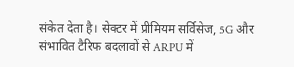संकेत देता है। सेक्टर में प्रीमियम सर्विसेज, 5G और संभावित टैरिफ बदलावों से ARPU में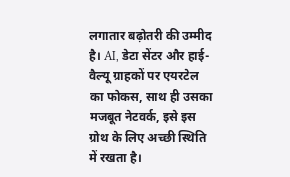लगातार बढ़ोतरी की उम्मीद है। AI, डेटा सेंटर और हाई-वैल्यू ग्राहकों पर एयरटेल का फोकस, साथ ही उसका मजबूत नेटवर्क, इसे इस ग्रोथ के लिए अच्छी स्थिति में रखता है।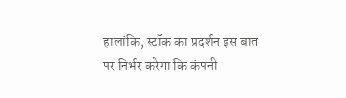हालांकि, स्टॉक का प्रदर्शन इस बात पर निर्भर करेगा कि कंपनी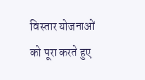विस्तार योजनाओं को पूरा करते हुए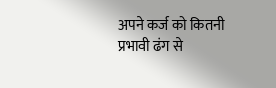अपने कर्ज को कितनी प्रभावी ढंग से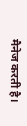मैनेज करती है।